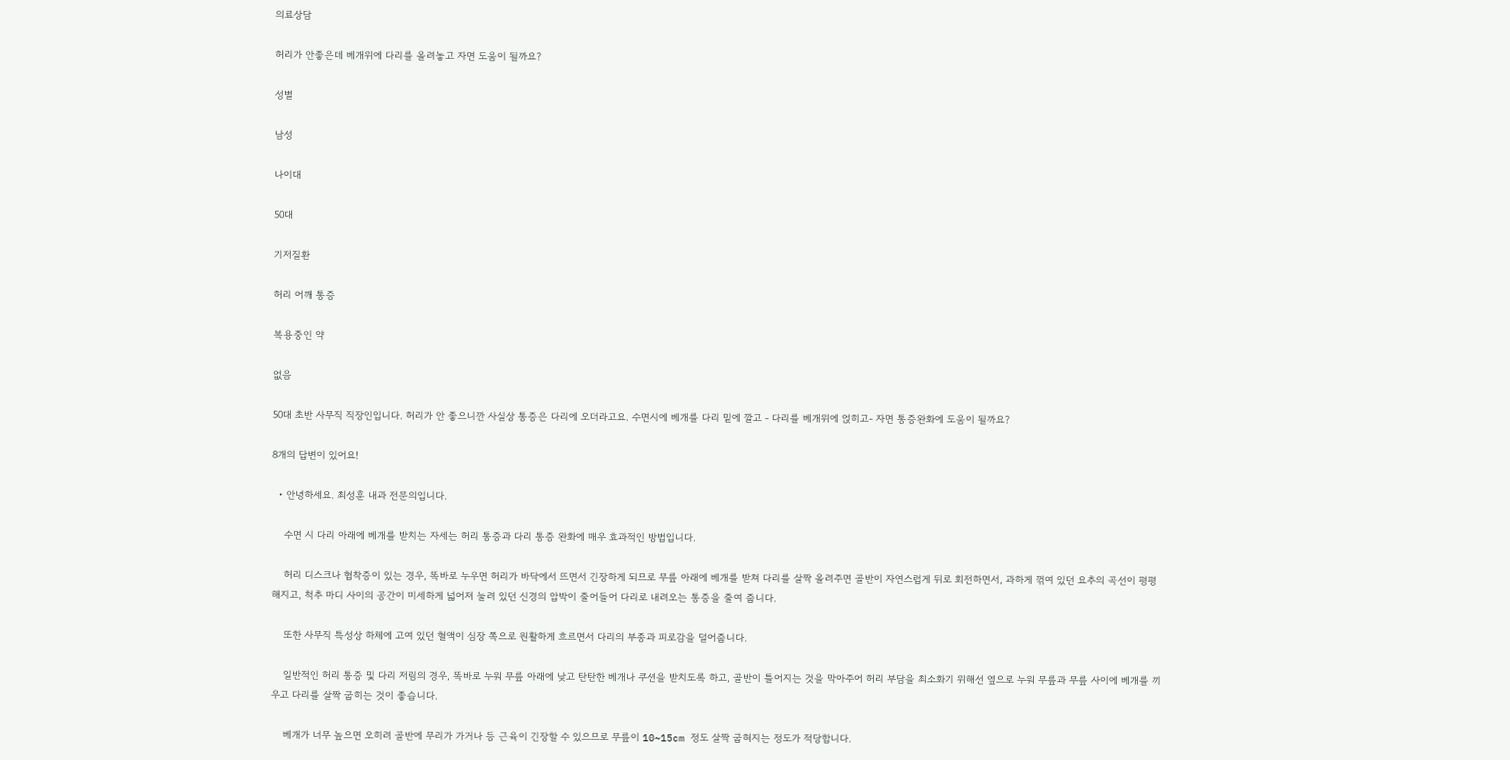의료상담

허리가 안좋은데 베개위에 다리를 올려놓고 자면 도움이 될까요?

성별

남성

나이대

50대

기저질환

허리 어깨 통증

복용중인 약

없음

50대 초반 사무직 직장인입니다. 허리가 안 좋으니깐 사실상 통증은 다리에 오더라고요. 수면시에 베개를 다리 밑에 깔고 - 다리를 베개위에 얹히고- 자면 통증완화에 도움이 될까요?

8개의 답변이 있어요!

  • 안녕하세요. 최성훈 내과 전문의입니다.

    수면 시 다리 아래에 베개를 받치는 자세는 허리 통증과 다리 통증 완화에 매우 효과적인 방법입니다.

    허리 디스크나 협착증이 있는 경우, 똑바로 누우면 허리가 바닥에서 뜨면서 긴장하게 되므로 무릎 아래에 베개를 받쳐 다리를 살짝 올려주면 골반이 자연스럽게 뒤로 회전하면서, 과하게 꺾여 있던 요추의 곡선이 평평해지고, 척추 마디 사이의 공간이 미세하게 넓어져 눌려 있던 신경의 압박이 줄어들어 다리로 내려오는 통증을 줄여 줍니다.

    또한 사무직 특성상 하체에 고여 있던 혈액이 심장 쪽으로 원활하게 흐르면서 다리의 부종과 피로감을 덜어줍니다.

    일반적인 허리 통증 및 다리 저림의 경우, 똑바로 누워 무릎 아래에 낮고 탄탄한 베개나 쿠션을 받치도록 하고, 골반이 틀어지는 것을 막아주어 허리 부담을 최소화기 위해선 옆으로 누워 무릎과 무릎 사이에 베개를 끼우고 다리를 살짝 굽히는 것이 좋습니다.

    베개가 너무 높으면 오히려 골반에 무리가 가거나 등 근육이 긴장할 수 있으므로 무릎이 10~15cm 정도 살짝 굽혀지는 정도가 적당합니다.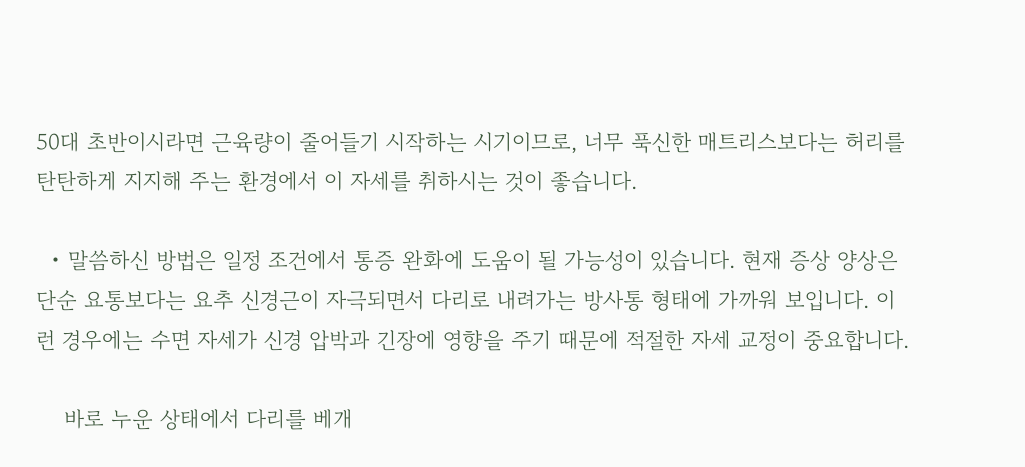50대 초반이시라면 근육량이 줄어들기 시작하는 시기이므로, 너무 푹신한 매트리스보다는 허리를 탄탄하게 지지해 주는 환경에서 이 자세를 취하시는 것이 좋습니다.

  • 말씀하신 방법은 일정 조건에서 통증 완화에 도움이 될 가능성이 있습니다. 현재 증상 양상은 단순 요통보다는 요추 신경근이 자극되면서 다리로 내려가는 방사통 형태에 가까워 보입니다. 이런 경우에는 수면 자세가 신경 압박과 긴장에 영향을 주기 때문에 적절한 자세 교정이 중요합니다.

    바로 누운 상태에서 다리를 베개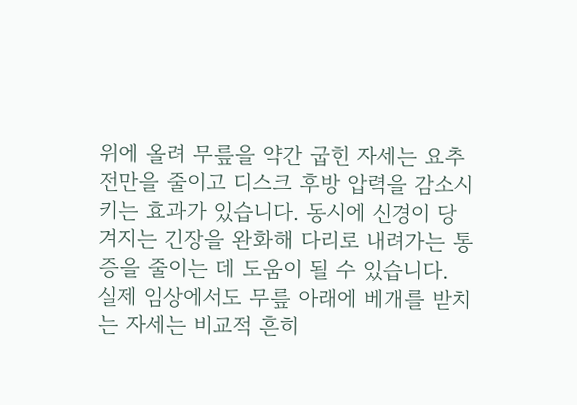위에 올려 무릎을 약간 굽힌 자세는 요추 전만을 줄이고 디스크 후방 압력을 감소시키는 효과가 있습니다. 동시에 신경이 당겨지는 긴장을 완화해 다리로 내려가는 통증을 줄이는 데 도움이 될 수 있습니다. 실제 임상에서도 무릎 아래에 베개를 받치는 자세는 비교적 흔히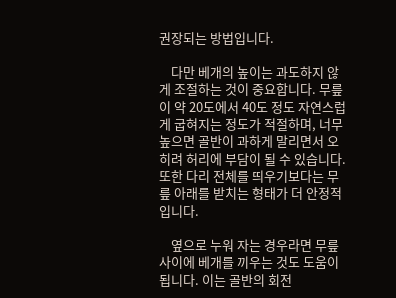권장되는 방법입니다.

    다만 베개의 높이는 과도하지 않게 조절하는 것이 중요합니다. 무릎이 약 20도에서 40도 정도 자연스럽게 굽혀지는 정도가 적절하며, 너무 높으면 골반이 과하게 말리면서 오히려 허리에 부담이 될 수 있습니다. 또한 다리 전체를 띄우기보다는 무릎 아래를 받치는 형태가 더 안정적입니다.

    옆으로 누워 자는 경우라면 무릎 사이에 베개를 끼우는 것도 도움이 됩니다. 이는 골반의 회전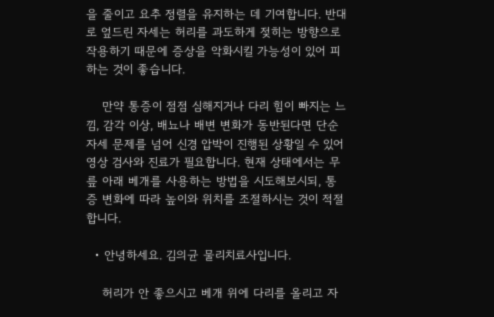을 줄이고 요추 정렬을 유지하는 데 기여합니다. 반대로 엎드린 자세는 허리를 과도하게 젖히는 방향으로 작용하기 때문에 증상을 악화시킬 가능성이 있어 피하는 것이 좋습니다.

    만약 통증이 점점 심해지거나 다리 힘이 빠지는 느낌, 감각 이상, 배뇨나 배변 변화가 동반된다면 단순 자세 문제를 넘어 신경 압박이 진행된 상황일 수 있어 영상 검사와 진료가 필요합니다. 현재 상태에서는 무릎 아래 베개를 사용하는 방법을 시도해보시되, 통증 변화에 따라 높이와 위치를 조절하시는 것이 적절합니다.

  • 안녕하세요. 김의균 물리치료사입니다.

    허리가 안 좋으시고 베개 위에 다리를 올리고 자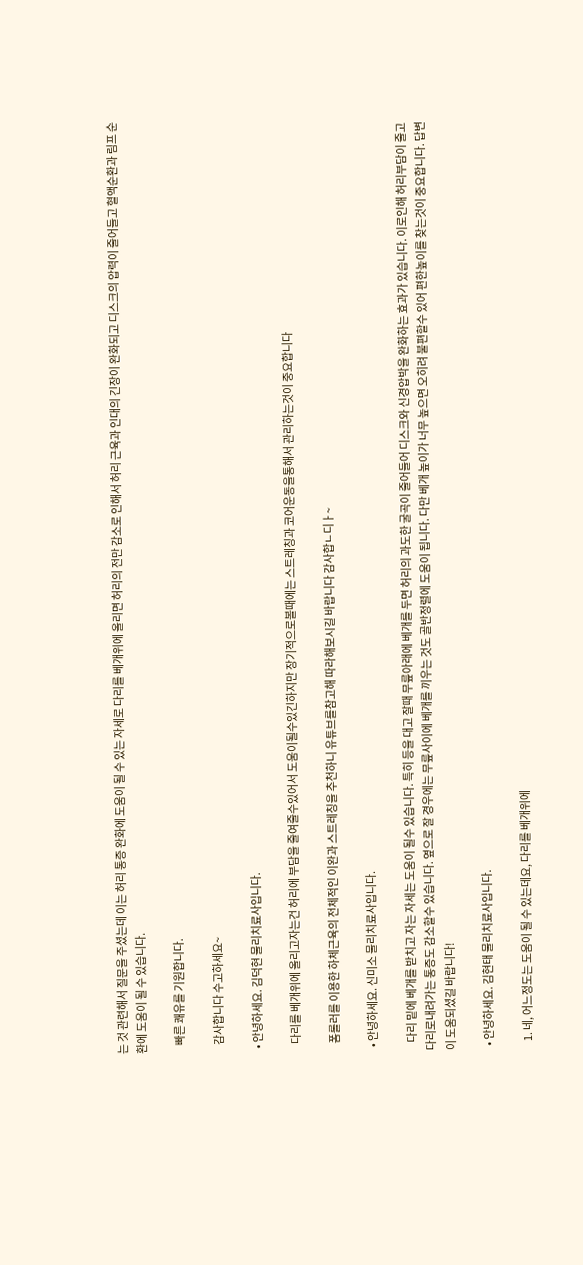는 것 관련해서 질문을 주셨는데 이는 허리 통증 완화에 도움이 될 수 있는 자세로 다리를 베개위에 올리면 허리의 전만 감소로 인해서 허리 근육과 인대의 긴장이 완화되고 디스크의 압력이 줄어들고 혈액순환과 림프 순환에 도움이 될 수 있습니다.

    빠른 쾌유를 기원합니다.

    감사합니다 수고하세요~

  • 안녕하세요. 김덕현 물리치료사입니다.

    다리를 베개위에 올리고자는건 허리에 부담을 줄여줄수있어서 도움이될수있긴하지만 장기적으로볼때에는 스트레칭과 코어운동을통해서 관리하는것이 중요합니다

    폼롤러를 이용한 하체근육의 전체적인 이완과 스트레칭을 추천하니 유튜브를참고해 따라해보시길 바랍니다 감사합ㄴ디ㅏ~

  • 안녕하세요. 신미소 물리치료사입니다.

    다리 밑에 베개를 받치고 자는 자세는 도움이 될수 있습니다. 특히 등을 대고 잘때 무릎아래에 베개를 두면 허리의 과도한 굴곡이 줄어들어 디스크와 신경압박을 완화하는 효과가 있습니다. 이로인해 허리부담이 줄고 다리로내려가는 통증도 감소할수 있습니다. 옆으로 잘 경우에는 무릎사이에 베개를 끼우는 것도 골반정렬에 도움이 됩니다. 다만 베개 높이가 너무 높으면 오히려 불편할수 있어 편한높이를 찾는것이 중요합니다. 답변이 도움되셨길 바랍니다!

  • 안녕하세요. 김현태 물리치료사입니다.

    1. 네, 어느정도는 도움이 될 수 있는데요, 다리를 베개위에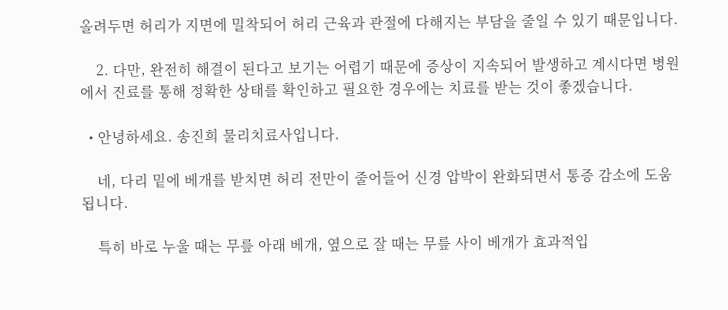올려두면 허리가 지면에 밀착되어 허리 근육과 관절에 다해지는 부담을 줄일 수 있기 때문입니다.

    2. 다만, 완전히 해결이 된다고 보기는 어렵기 때문에 증상이 지속되어 발생하고 계시다면 병원에서 진료를 통해 정확한 상태를 확인하고 필요한 경우에는 치료를 받는 것이 좋겠습니다.

  • 안녕하세요. 송진희 물리치료사입니다.

    네, 다리 밑에 베개를 받치면 허리 전만이 줄어들어 신경 압박이 완화되면서 통증 감소에 도움 됩니다.

    특히 바로 누울 때는 무릎 아래 베개, 옆으로 잘 때는 무릎 사이 베개가 효과적입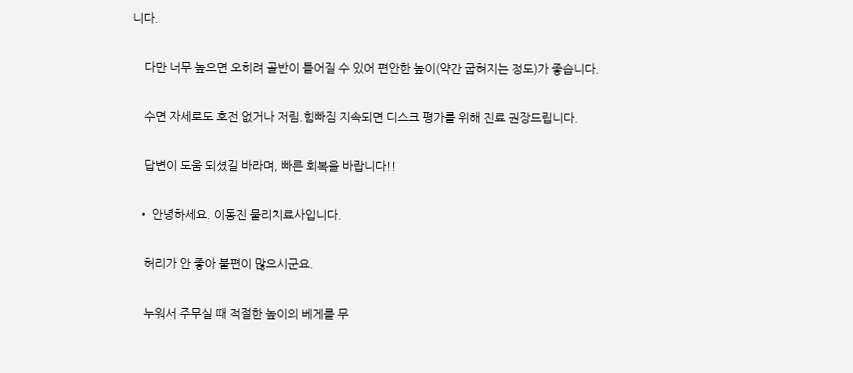니다.

    다만 너무 높으면 오히려 골반이 틀어질 수 있어 편안한 높이(약간 굽혀지는 정도)가 좋습니다.

    수면 자세로도 호전 없거나 저림.힘빠짐 지속되면 디스크 평가를 위해 진료 권장드립니다.

    답변이 도움 되셨길 바라며, 빠른 회복을 바랍니다!!

  • 안녕하세요. 이동진 물리치료사입니다.

    허리가 안 좋아 불편이 많으시군요.

    누워서 주무실 때 적절한 높이의 베게를 무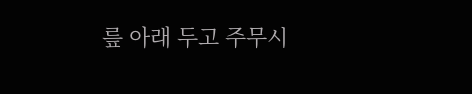릎 아래 두고 주무시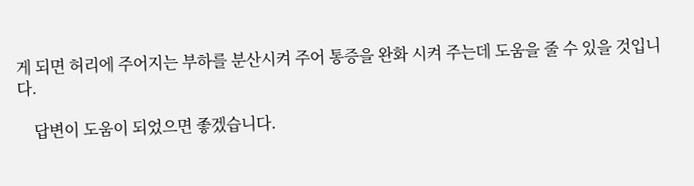게 되면 허리에 주어지는 부하를 분산시켜 주어 통증을 완화 시켜 주는데 도움을 줄 수 있을 것입니다.

    답변이 도움이 되었으면 좋겠습니다.